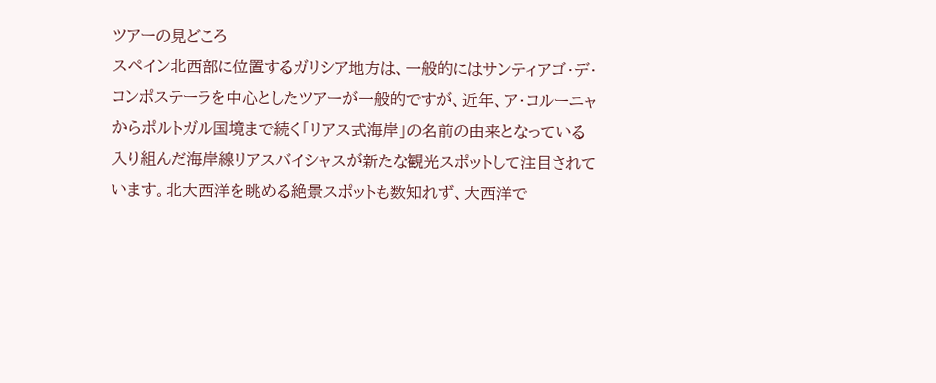ツアーの見どころ
スペイン北西部に位置するガリシア地方は、一般的にはサンティアゴ・デ・コンポステーラを中心としたツアーが一般的ですが、近年、ア・コルーニャからポルトガル国境まで続く「リアス式海岸」の名前の由来となっている入り組んだ海岸線リアスバイシャスが新たな観光スポットして注目されています。北大西洋を眺める絶景スポットも数知れず、大西洋で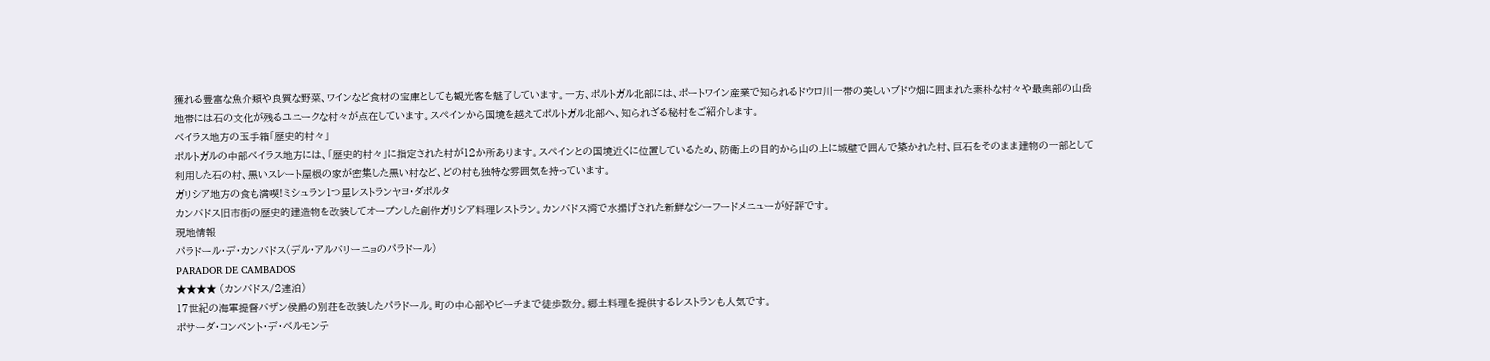獲れる豊富な魚介類や良質な野菜、ワインなど食材の宝庫としても観光客を魅了しています。一方、ポルトガル北部には、ポートワイン産業で知られるドウロ川一帯の美しいブドウ畑に囲まれた素朴な村々や最奥部の山岳地帯には石の文化が残るユニークな村々が点在しています。スペインから国境を越えてポルトガル北部へ、知られざる秘村をご紹介します。
ベイラス地方の玉手箱「歴史的村々」
ポルトガルの中部ベイラス地方には、「歴史的村々」に指定された村が12か所あります。スペインとの国境近くに位置しているため、防衛上の目的から山の上に城壁で囲んで築かれた村、巨石をそのまま建物の一部として利用した石の村、黒いスレート屋根の家が密集した黒い村など、どの村も独特な雰囲気を持っています。
ガリシア地方の食も満喫!ミシュラン1つ星レストランヤヨ・ダポルタ
カンバドス旧市街の歴史的建造物を改装してオープンした創作ガリシア料理レストラン。カンバドス湾で水揚げされた新鮮なシーフードメニューが好評です。
現地情報
パラドール・デ・カンバドス(デル・アルバリーニョのパラドール)
PARADOR DE CAMBADOS
★★★★ (カンバドス/2連泊)
17世紀の海軍提督バザン侯爵の別荘を改装したパラドール。町の中心部やビーチまで徒歩数分。郷土料理を提供するレストランも人気です。
ポサーダ・コンベント・デ・ベルモンテ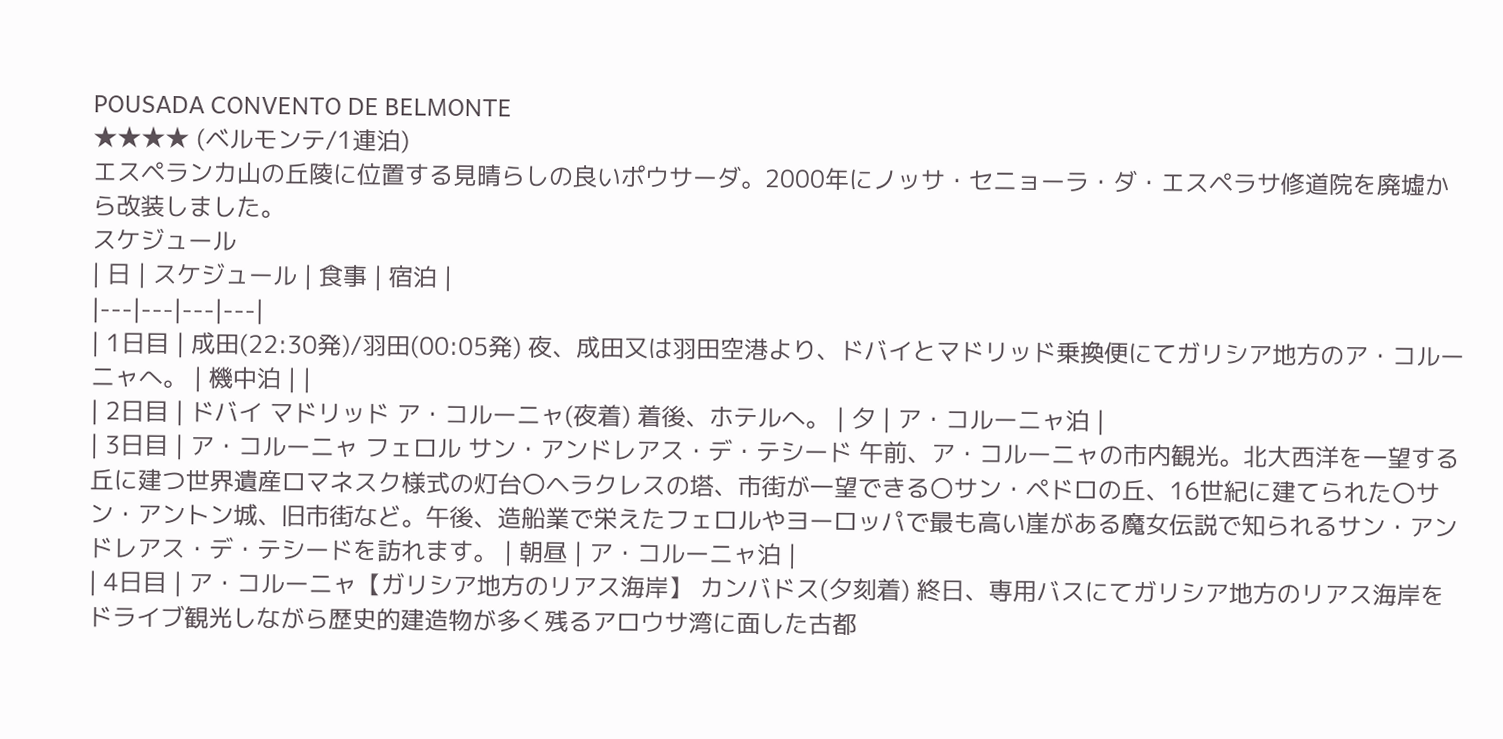POUSADA CONVENTO DE BELMONTE
★★★★ (ベルモンテ/1連泊)
エスペランカ山の丘陵に位置する見晴らしの良いポウサーダ。2000年にノッサ・セニョーラ・ダ・エスペラサ修道院を廃墟から改装しました。
スケジュール
| 日 | スケジュール | 食事 | 宿泊 |
|---|---|---|---|
| 1日目 | 成田(22:30発)/羽田(00:05発) 夜、成田又は羽田空港より、ドバイとマドリッド乗換便にてガリシア地方のア・コルーニャへ。 | 機中泊 | |
| 2日目 | ドバイ マドリッド ア・コルーニャ(夜着) 着後、ホテルへ。 | 夕 | ア・コルーニャ泊 |
| 3日目 | ア・コルーニャ フェロル サン・アンドレアス・デ・テシード 午前、ア・コルーニャの市内観光。北大西洋を一望する丘に建つ世界遺産ロマネスク様式の灯台〇ヘラクレスの塔、市街が一望できる〇サン・ペドロの丘、16世紀に建てられた〇サン・アントン城、旧市街など。午後、造船業で栄えたフェロルやヨーロッパで最も高い崖がある魔女伝説で知られるサン・アンドレアス・デ・テシードを訪れます。 | 朝昼 | ア・コルーニャ泊 |
| 4日目 | ア・コルーニャ【ガリシア地方のリアス海岸】 カンバドス(夕刻着) 終日、専用バスにてガリシア地方のリアス海岸をドライブ観光しながら歴史的建造物が多く残るアロウサ湾に面した古都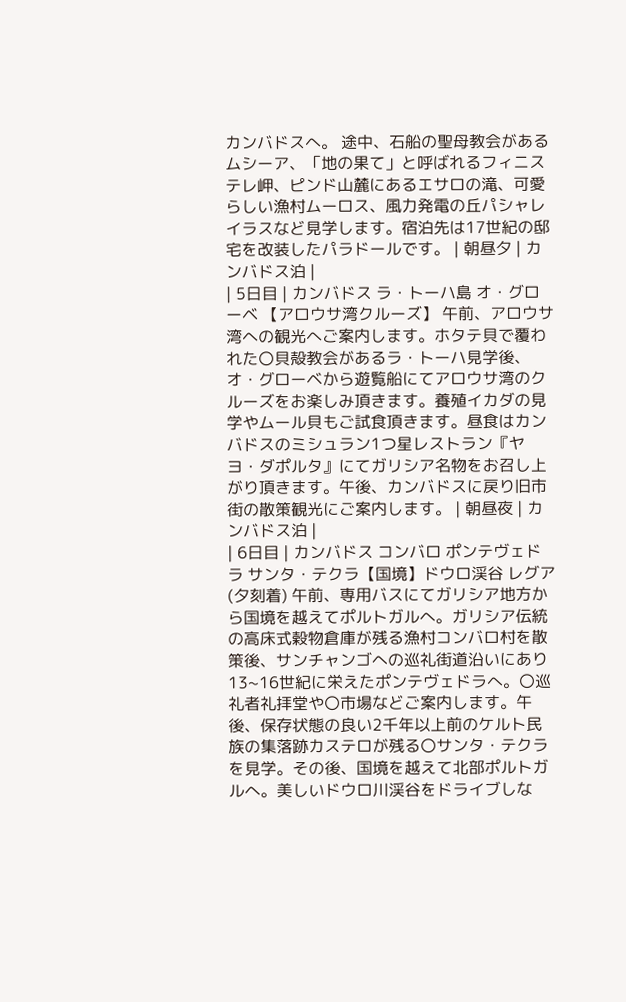カンバドスへ。 途中、石船の聖母教会があるムシーア、「地の果て」と呼ばれるフィニステレ岬、ピンド山麓にあるエサロの滝、可愛らしい漁村ムーロス、風力発電の丘パシャレイラスなど見学します。宿泊先は17世紀の邸宅を改装したパラドールです。 | 朝昼夕 | カンバドス泊 |
| 5日目 | カンバドス ラ・トーハ島 オ・グローベ 【アロウサ湾クルーズ】 午前、アロウサ湾への観光へご案内します。ホタテ貝で覆われた〇貝殻教会があるラ・トーハ見学後、オ・グローベから遊覧船にてアロウサ湾のクルーズをお楽しみ頂きます。養殖イカダの見学やムール貝もご試食頂きます。昼食はカンバドスのミシュラン1つ星レストラン『ヤヨ・ダポルタ』にてガリシア名物をお召し上がり頂きます。午後、カンバドスに戻り旧市街の散策観光にご案内します。 | 朝昼夜 | カンバドス泊 |
| 6日目 | カンバドス コンバロ ポンテヴェドラ サンタ・テクラ【国境】ドウロ渓谷 レグア(夕刻着) 午前、専用バスにてガリシア地方から国境を越えてポルトガルへ。ガリシア伝統の高床式穀物倉庫が残る漁村コンバロ村を散策後、サンチャンゴへの巡礼街道沿いにあり13~16世紀に栄えたポンテヴェドラへ。〇巡礼者礼拝堂や〇市場などご案内します。午後、保存状態の良い2千年以上前のケルト民族の集落跡カステロが残る〇サンタ・テクラを見学。その後、国境を越えて北部ポルトガルへ。美しいドウロ川渓谷をドライブしな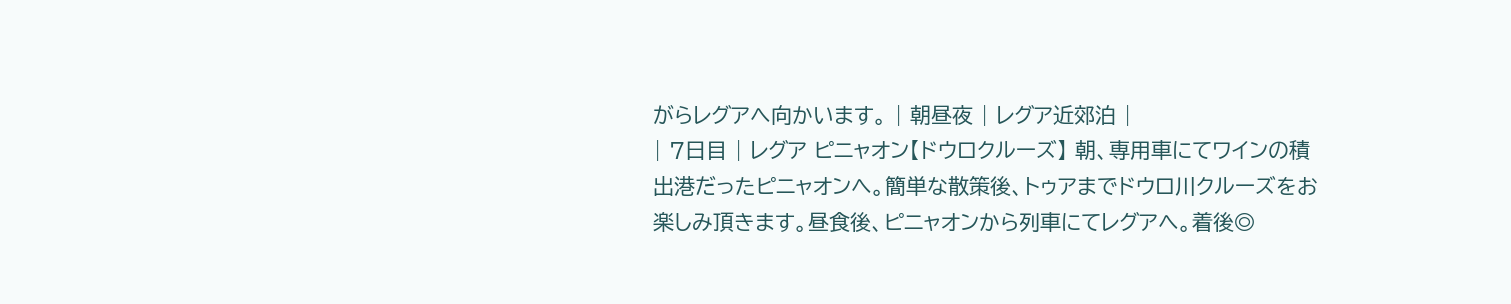がらレグアへ向かいます。 | 朝昼夜 | レグア近郊泊 |
| 7日目 | レグア ピニャオン【ドウロクルーズ】 朝、専用車にてワインの積出港だったピニャオンへ。簡単な散策後、トゥアまでドウロ川クルーズをお楽しみ頂きます。昼食後、ピニャオンから列車にてレグアへ。着後◎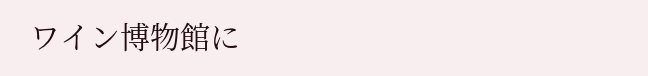ワイン博物館に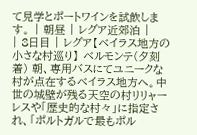て見学とポートワインを試飲します。 | 朝昼 | レグア近郊泊 |
| 8日目 | レグア【ベイラス地方の小さな村巡り】 ベルモンテ(夕刻着) 朝、専用バスにてユニークな村が点在するベイラス地方へ。中世の城壁が残る天空の村リリャーレスや「歴史的な村々」に指定され、「ポルトガルで最もポル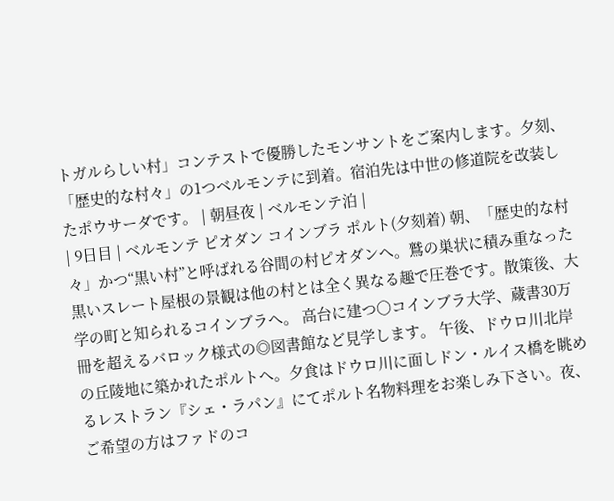トガルらしい村」コンテストで優勝したモンサントをご案内します。夕刻、「歴史的な村々」の1つベルモンテに到着。宿泊先は中世の修道院を改装したポウサーダです。 | 朝昼夜 | ベルモンテ泊 |
| 9日目 | ベルモンテ ピオダン コインブラ ポルト(夕刻着) 朝、「歴史的な村々」かつ“黒い村”と呼ばれる谷間の村ピオダンへ。鷲の巣状に積み重なった黒いスレート屋根の景観は他の村とは全く異なる趣で圧巻です。散策後、大学の町と知られるコインブラへ。 高台に建つ〇コインブラ大学、蔵書30万冊を超えるバロック様式の◎図書館など見学します。 午後、ドウロ川北岸の丘陵地に築かれたポルトへ。夕食はドウロ川に面しドン・ルイス橋を眺めるレストラン『シェ・ラパン』にてポルト名物料理をお楽しみ下さい。夜、ご希望の方はファドのコ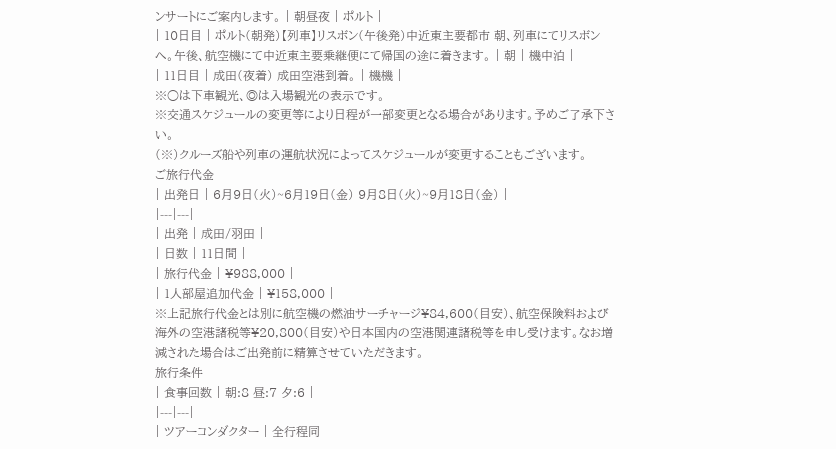ンサートにご案内します。 | 朝昼夜 | ポルト |
| 10日目 | ポルト(朝発)【列車】リスボン(午後発)中近東主要都市 朝、列車にてリスボンへ。午後、航空機にて中近東主要乗継便にて帰国の途に着きます。 | 朝 | 機中泊 |
| 11日目 | 成田(夜着) 成田空港到着。 | 機機 |
※○は下車観光、◎は入場観光の表示です。
※交通スケジュールの変更等により日程が一部変更となる場合があります。予めご了承下さい。
(※)クルーズ船や列車の運航状況によってスケジュールが変更することもございます。
ご旅行代金
| 出発日 | 6月9日(火)~6月19日(金) 9月8日(火)~9月18日(金) |
|---|---|
| 出発 | 成田/羽田 |
| 日数 | 11日間 |
| 旅行代金 | ¥988,000 |
| 1人部屋追加代金 | ¥158,000 |
※上記旅行代金とは別に航空機の燃油サーチャージ¥84,600(目安)、航空保険料および海外の空港諸税等¥20,800(目安)や日本国内の空港関連諸税等を申し受けます。なお増減された場合はご出発前に精算させていただきます。
旅行条件
| 食事回数 | 朝:8 昼:7 夕:6 |
|---|---|
| ツアーコンダクター | 全行程同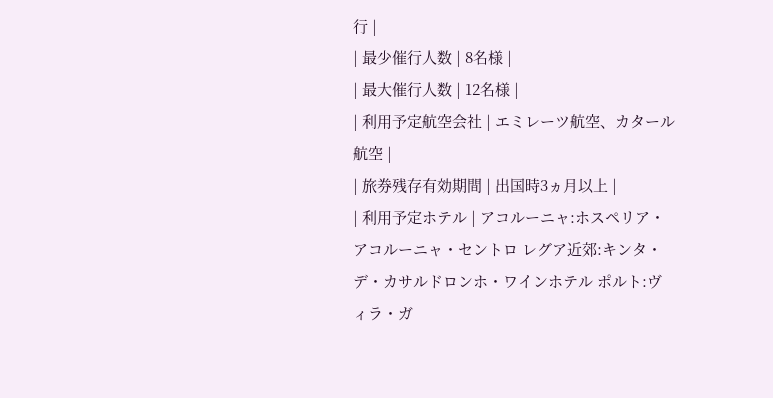行 |
| 最少催行人数 | 8名様 |
| 最大催行人数 | 12名様 |
| 利用予定航空会社 | エミレーツ航空、カタール航空 |
| 旅券残存有効期間 | 出国時3ヵ月以上 |
| 利用予定ホテル | アコルーニャ:ホスペリア・アコルーニャ・セントロ レグア近郊:キンタ・デ・カサルドロンホ・ワインホテル ポルト:ヴィラ・ガ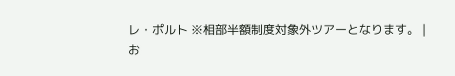レ・ポルト ※相部半額制度対象外ツアーとなります。 |
お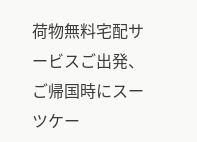荷物無料宅配サービスご出発、ご帰国時にスーツケー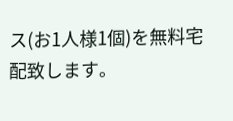ス(お1人様1個)を無料宅配致します。